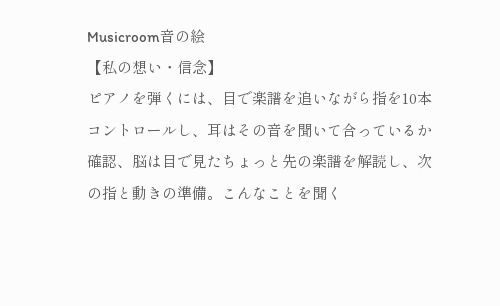Musicroom音の絵
【私の想い・信念】
ピアノを弾くには、目で楽譜を追いながら指を10本コントロールし、耳はその音を聞いて合っているか確認、脳は目で見たちょっと先の楽譜を解読し、次の指と動きの準備。こんなことを聞く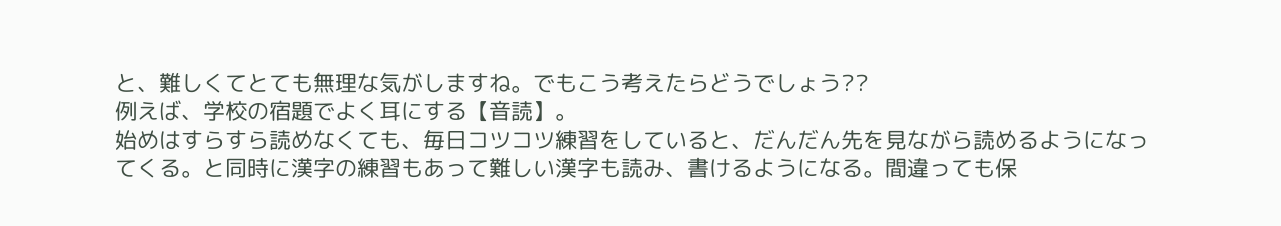と、難しくてとても無理な気がしますね。でもこう考えたらどうでしょう??
例えば、学校の宿題でよく耳にする【音読】。
始めはすらすら読めなくても、毎日コツコツ練習をしていると、だんだん先を見ながら読めるようになってくる。と同時に漢字の練習もあって難しい漢字も読み、書けるようになる。間違っても保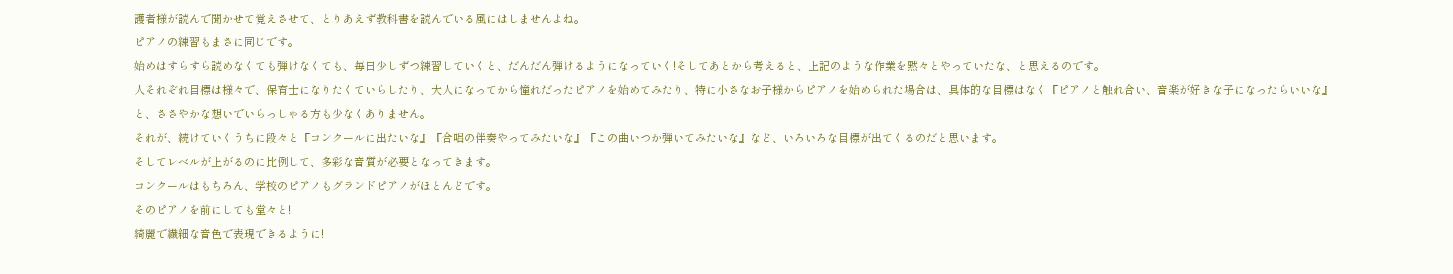護者様が読んで聞かせて覚えさせて、とりあえず教科書を読んでいる風にはしませんよね。
ピアノの練習もまさに同じです。
始めはすらすら読めなくても弾けなくても、毎日少しずつ練習していくと、だんだん弾けるようになっていく!そしてあとから考えると、上記のような作業を黙々とやっていたな、と思えるのです。
人それぞれ目標は様々で、保育士になりたくていらしたり、大人になってから憧れだったピアノを始めてみたり、特に小さなお子様からピアノを始められた場合は、具体的な目標はなく『ピアノと触れ合い、音楽が好きな子になったらいいな』と、ささやかな想いでいらっしゃる方も少なくありません。
それが、続けていくうちに段々と『コンクールに出たいな』『合唱の伴奏やってみたいな』『この曲いつか弾いてみたいな』など、いろいろな目標が出てくるのだと思います。
そしてレベルが上がるのに比例して、多彩な音質が必要となってきます。
コンクールはもちろん、学校のピアノもグランドピアノがほとんどです。
そのピアノを前にしても堂々と!
綺麗で繊細な音色で表現できるように!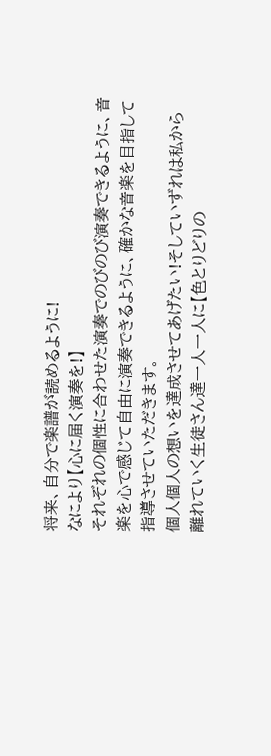将来、自分で楽譜が読めるように!
なにより【心に届く演奏を!】
それぞれの個性に合わせた演奏でのびのび演奏できるように、音楽を心で感じて自由に演奏できるように、確かな音楽を目指して指導させていただきます。
個人個人の想いを達成させてあげたい!そしていずれは私から離れていく生徒さん達一人一人に【色とりどりの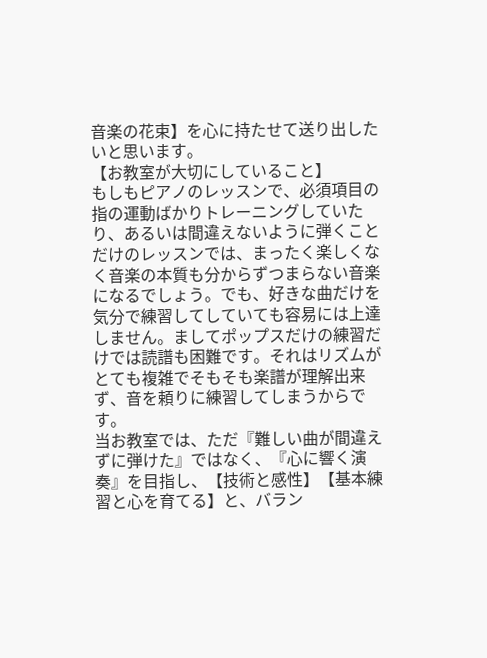音楽の花束】を心に持たせて送り出したいと思います。
【お教室が大切にしていること】
もしもピアノのレッスンで、必須項目の指の運動ばかりトレーニングしていたり、あるいは間違えないように弾くことだけのレッスンでは、まったく楽しくなく音楽の本質も分からずつまらない音楽になるでしょう。でも、好きな曲だけを気分で練習してしていても容易には上達しません。ましてポップスだけの練習だけでは読譜も困難です。それはリズムがとても複雑でそもそも楽譜が理解出来ず、音を頼りに練習してしまうからです。
当お教室では、ただ『難しい曲が間違えずに弾けた』ではなく、『心に響く演奏』を目指し、【技術と感性】【基本練習と心を育てる】と、バラン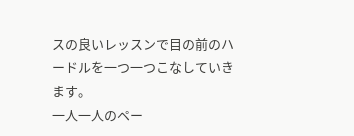スの良いレッスンで目の前のハードルを一つ一つこなしていきます。
一人一人のペー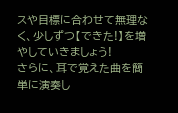スや目標に合わせて無理なく、少しずつ【できた!】を増やしていきましょう!
さらに、耳で覚えた曲を簡単に演奏し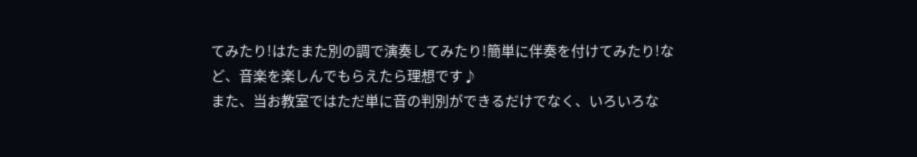てみたり!はたまた別の調で演奏してみたり!簡単に伴奏を付けてみたり!など、音楽を楽しんでもらえたら理想です♪
また、当お教室ではただ単に音の判別ができるだけでなく、いろいろな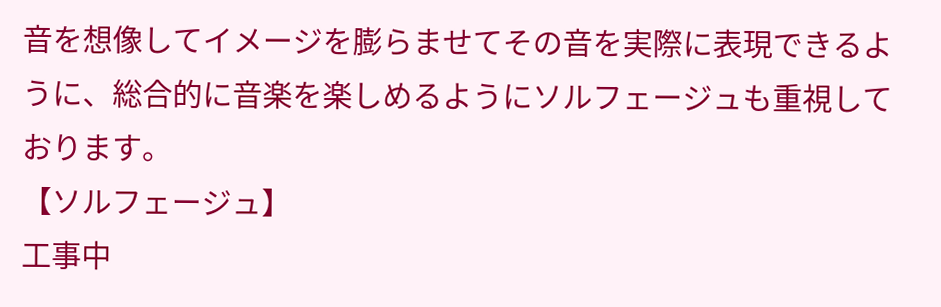音を想像してイメージを膨らませてその音を実際に表現できるように、総合的に音楽を楽しめるようにソルフェージュも重視しております。
【ソルフェージュ】
工事中